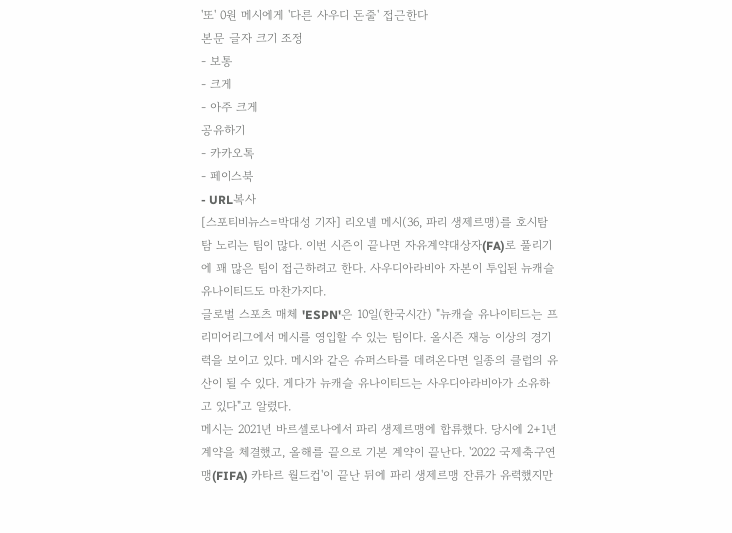'또' 0원 메시에게 '다른 사우디 돈줄' 접근한다
본문 글자 크기 조정
- 보통
- 크게
- 아주 크게
공유하기
- 카카오톡
- 페이스북
- URL복사
[스포티비뉴스=박대성 기자] 리오넬 메시(36, 파리 생제르맹)를 호시탐탐 노리는 팀이 많다. 이번 시즌이 끝나면 자유계약대상자(FA)로 풀리기에 꽤 많은 팀이 접근하려고 한다. 사우디아라비아 자본이 투입된 뉴캐슬 유나이티드도 마찬가지다.
글로벌 스포츠 매체 'ESPN'은 10일(한국시간) "뉴캐슬 유나이티드는 프리미어리그에서 메시를 영입할 수 있는 팀이다. 올시즌 재능 이상의 경기력을 보이고 있다. 메시와 같은 슈퍼스타를 데려온다면 일종의 클럽의 유산이 될 수 있다. 게다가 뉴캐슬 유나이티드는 사우디아라비아가 소유하고 있다"고 알렸다.
메시는 2021년 바르셀로나에서 파리 생제르맹에 합류했다. 당시에 2+1년 계약을 체결했고, 올해를 끝으로 기본 계약이 끝난다. '2022 국제축구연맹(FIFA) 카타르 월드컵'이 끝난 뒤에 파리 생제르맹 잔류가 유력했지만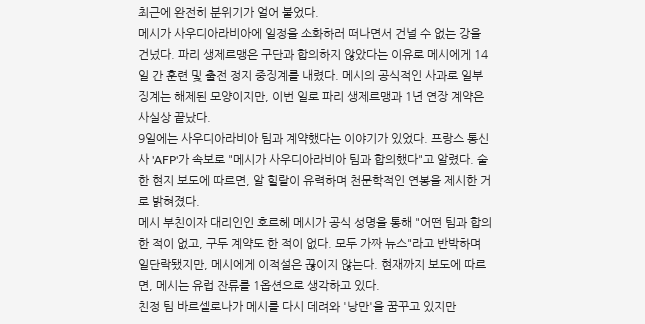최근에 완전히 분위기가 얼어 붙었다.
메시가 사우디아라비아에 일정을 소화하러 떠나면서 건널 수 없는 강을 건넜다. 파리 생제르맹은 구단과 합의하지 않았다는 이유로 메시에게 14일 간 훈련 및 출전 정지 중징계를 내렸다. 메시의 공식적인 사과로 일부 징계는 해제된 모양이지만, 이번 일로 파리 생제르맹과 1년 연장 계약은 사실상 끝났다.
9일에는 사우디아라비아 팀과 계약했다는 이야기가 있었다. 프랑스 통신사 'AFP'가 속보로 "메시가 사우디아라비아 팀과 합의했다"고 알렸다. 숱한 현지 보도에 따르면, 알 힐랄이 유력하며 천문학적인 연봉을 제시한 거로 밝혀졌다.
메시 부친이자 대리인인 호르헤 메시가 공식 성명을 통해 "어떤 팀과 합의한 적이 없고, 구두 계약도 한 적이 없다. 모두 가짜 뉴스"라고 반박하며 일단락됐지만, 메시에게 이적설은 끊이지 않는다. 현재까지 보도에 따르면, 메시는 유럽 잔류를 1옵션으로 생각하고 있다.
친정 팀 바르셀로나가 메시를 다시 데려와 '낭만'을 꿈꾸고 있지만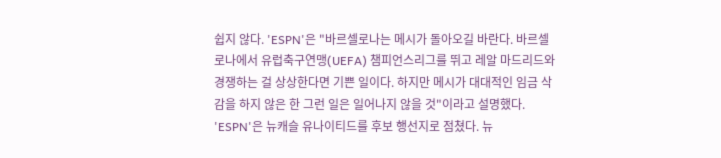쉽지 않다. 'ESPN'은 "바르셀로나는 메시가 돌아오길 바란다. 바르셀로나에서 유럽축구연맹(UEFA) 챔피언스리그를 뛰고 레알 마드리드와 경쟁하는 걸 상상한다면 기쁜 일이다. 하지만 메시가 대대적인 임금 삭감을 하지 않은 한 그런 일은 일어나지 않을 것"이라고 설명했다.
'ESPN'은 뉴캐슬 유나이티드를 후보 행선지로 점쳤다. 뉴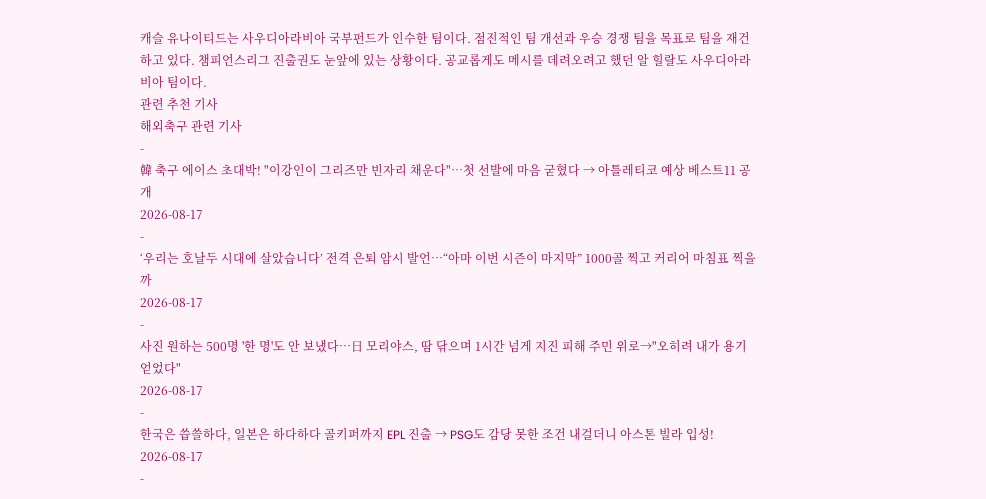캐슬 유나이티드는 사우디아라비아 국부펀드가 인수한 팀이다. 점진적인 팀 개선과 우승 경쟁 팀을 목표로 팀을 재건하고 있다. 챔피언스리그 진출권도 눈앞에 있는 상황이다. 공교롭게도 메시를 데려오려고 했던 알 힐랄도 사우디아라비아 팀이다.
관련 추천 기사
해외축구 관련 기사
-
韓 축구 에이스 초대박! "이강인이 그리즈만 빈자리 채운다"…첫 선발에 마음 굳혔다 → 아틀레티코 예상 베스트11 공개
2026-08-17
-
‘우리는 호날두 시대에 살았습니다’ 전격 은퇴 암시 발언…“아마 이번 시즌이 마지막” 1000골 찍고 커리어 마침표 찍을까
2026-08-17
-
사진 원하는 500명 '한 명'도 안 보냈다…日 모리야스, 땀 닦으며 1시간 넘게 지진 피해 주민 위로→"오히려 내가 용기 얻었다"
2026-08-17
-
한국은 씁쓸하다, 일본은 하다하다 골키퍼까지 EPL 진출 → PSG도 감당 못한 조건 내걸더니 아스톤 빌라 입성!
2026-08-17
-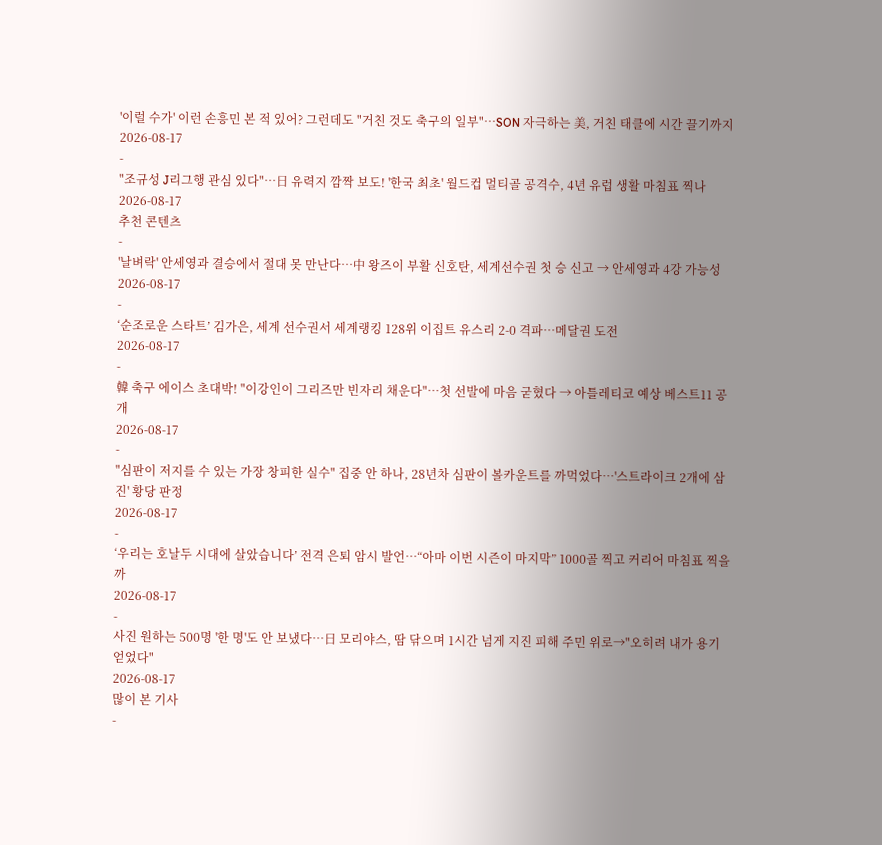'이럴 수가' 이런 손흥민 본 적 있어? 그런데도 "거친 것도 축구의 일부"…SON 자극하는 美, 거친 태클에 시간 끌기까지
2026-08-17
-
"조규성 J리그행 관심 있다"…日 유력지 깜짝 보도! '한국 최초' 월드컵 멀티골 공격수, 4년 유럽 생활 마침표 찍나
2026-08-17
추천 콘텐츠
-
'날벼락' 안세영과 결승에서 절대 못 만난다…中 왕즈이 부활 신호탄, 세계선수권 첫 승 신고 → 안세영과 4강 가능성
2026-08-17
-
‘순조로운 스타트’ 김가은, 세계 선수권서 세계랭킹 128위 이집트 유스리 2-0 격파…메달권 도전
2026-08-17
-
韓 축구 에이스 초대박! "이강인이 그리즈만 빈자리 채운다"…첫 선발에 마음 굳혔다 → 아틀레티코 예상 베스트11 공개
2026-08-17
-
"심판이 저지를 수 있는 가장 창피한 실수" 집중 안 하나, 28년차 심판이 볼카운트를 까먹었다…'스트라이크 2개에 삼진' 황당 판정
2026-08-17
-
‘우리는 호날두 시대에 살았습니다’ 전격 은퇴 암시 발언…“아마 이번 시즌이 마지막” 1000골 찍고 커리어 마침표 찍을까
2026-08-17
-
사진 원하는 500명 '한 명'도 안 보냈다…日 모리야스, 땀 닦으며 1시간 넘게 지진 피해 주민 위로→"오히려 내가 용기 얻었다"
2026-08-17
많이 본 기사
-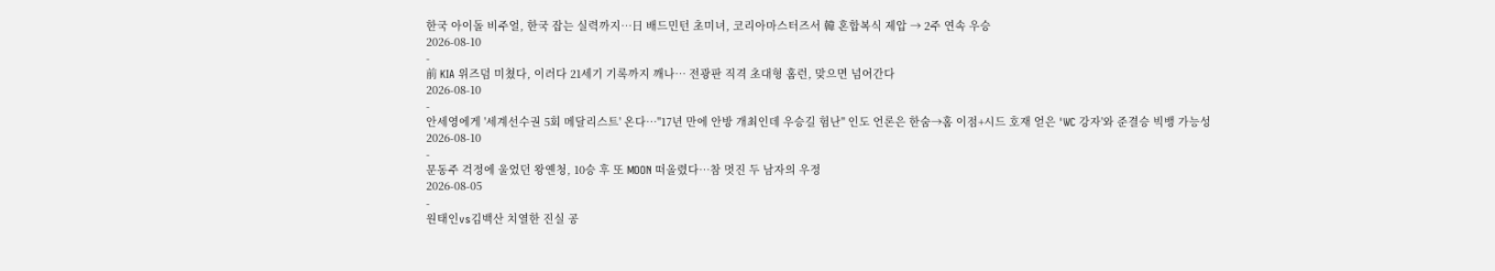한국 아이돌 비주얼, 한국 잡는 실력까지…日 배드민턴 초미녀, 코리아마스터즈서 韓 혼합복식 제압 → 2주 연속 우승
2026-08-10
-
前 KIA 위즈덤 미쳤다, 이러다 21세기 기록까지 깨나… 전광판 직격 초대형 홈런, 맞으면 넘어간다
2026-08-10
-
안세영에게 '세계선수권 5회 메달리스트' 온다…"17년 만에 안방 개최인데 우승길 험난" 인도 언론은 한숨→홈 이점+시드 호재 얻은 'WC 강자'와 준결승 빅뱅 가능성
2026-08-10
-
문동주 걱정에 울었던 왕옌청, 10승 후 또 MOON 떠올렸다…참 멋진 두 남자의 우정
2026-08-05
-
원태인vs김백산 치열한 진실 공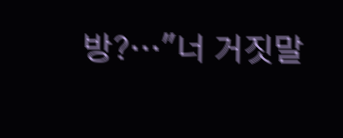방?…"너 거짓말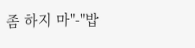좀 하지 마"-"밥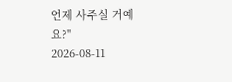언제 사주실 거예요?"
2026-08-11